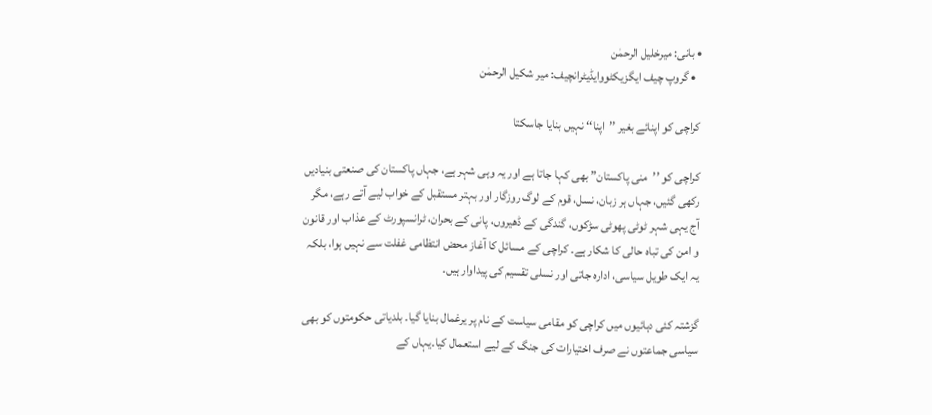• بانی: میرخلیل الرحمٰن
  • گروپ چیف ایگزیکٹووایڈیٹرانچیف: میر شکیل الرحمٰن

کراچی کو اپنائے بغیر ’’اپنا‘‘ نہیں بنایا جاسکتا

کراچی کو ’’منی پاکستان” بھی کہا جاتا ہے اور یہ وہی شہر ہے، جہاں پاکستان کی صنعتی بنیادیں رکھی گئیں، جہاں ہر زبان، نسل، قوم کے لوگ روزگار اور بہتر مستقبل کے خواب لیے آتے رہے، مگر آج یہی شہر ٹوٹی پھوٹی سڑکوں، گندگی کے ڈھیروں، پانی کے بحران، ٹرانسپورٹ کے عذاب اور قانون و امن کی تباہ حالی کا شکار ہے۔ کراچی کے مسائل کا آغاز محض انتظامی غفلت سے نہیں ہوا، بلکہ یہ ایک طویل سیاسی، ادارہ جاتی اور نسلی تقسیم کی پیداوار ہیں۔

گزشتہ کئی دہائیوں میں کراچی کو مقامی سیاست کے نام پر یرغمال بنایا گیا۔ بلدیاتی حکومتوں کو بھی سیاسی جماعتوں نے صرف اختیارات کی جنگ کے لیے استعمال کیا۔یہاں کے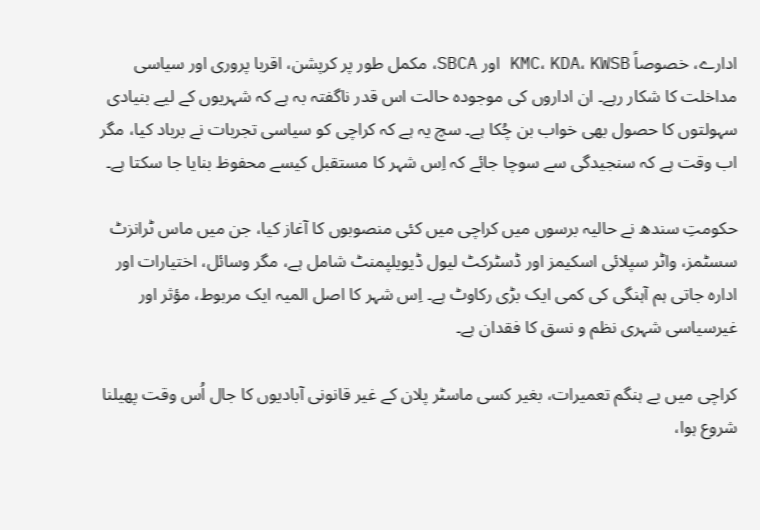ادارے، خصوصاً KMC، KDA، KWSB اور SBCA، مکمل طور پر کرپشن، اقربا پروری اور سیاسی مداخلت کا شکار رہے۔ ان اداروں کی موجودہ حالت اس قدر ناگفتہ بہ ہے کہ شہریوں کے لیے بنیادی سہولتوں کا حصول بھی خواب بن چُکا ہے۔ سچ یہ ہے کہ کراچی کو سیاسی تجربات نے برباد کیا، مگر اب وقت ہے کہ سنجیدگی سے سوچا جائے کہ اِس شہر کا مستقبل کیسے محفوظ بنایا جا سکتا ہے۔

حکومتِ سندھ نے حالیہ برسوں میں کراچی میں کئی منصوبوں کا آغاز کیا، جن میں ماس ٹرانزٹ سسٹمز، واٹر سپلائی اسکیمز اور ڈسٹرکٹ لیول ڈیویلپمنٹ شامل ہے، مگر وسائل، اختیارات اور ادارہ جاتی ہم آہنگی کی کمی ایک بڑی رکاوٹ ہے۔ اِس شہر کا اصل المیہ ایک مربوط، مؤثر اور غیرسیاسی شہری نظم و نسق کا فقدان ہے۔

کراچی میں بے ہنگم تعمیرات، بغیر کسی ماسٹر پلان کے غیر قانونی آبادیوں کا جال اُس وقت پھیلنا شروع ہوا،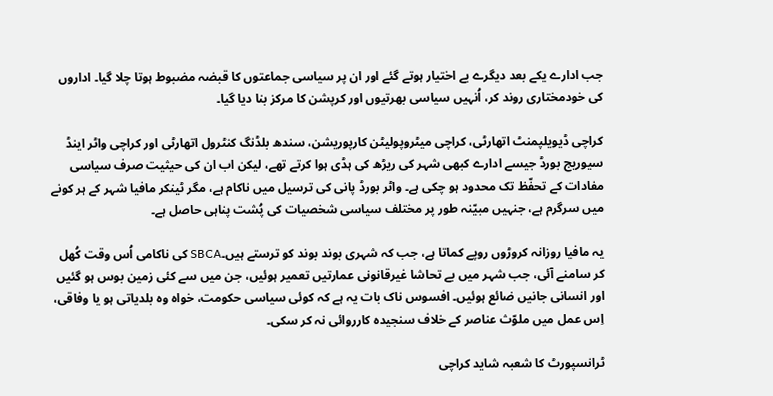جب ادارے یکے بعد دیگرے بے اختیار ہوتے گئے اور ان پر سیاسی جماعتوں کا قبضہ مضبوط ہوتا چلا گیا۔ اداروں کی خودمختاری روند کر، اُنہیں سیاسی بھرتیوں اور کرپشن کا مرکز بنا دیا گیا۔

کراچی ڈیویلپمنٹ اتھارٹی، کراچی میٹروپولیٹن کارپوریشن، سندھ بلڈنگ کنٹرول اتھارٹی اور کراچی واٹر اینڈ سیوریج بورڈ جیسے ادارے کبھی شہر کی ریڑھ کی ہڈی ہوا کرتے تھے، لیکن اب ان کی حیثیت صرف سیاسی مفادات کے تحفّظ تک محدود ہو چکی ہے۔ واٹر بورڈ پانی کی ترسیل میں ناکام ہے، مگر ٹینکر مافیا شہر کے ہر کونے میں سرگرم ہے، جنہیں مبیّنہ طور پر مختلف سیاسی شخصیات کی پُشت پناہی حاصل ہے۔

یہ مافیا روزانہ کروڑوں روپے کماتا ہے، جب کہ شہری بوند بوند کو ترستے ہیں۔SBCA کی ناکامی اُس وقت کُھل کر سامنے آئی، جب شہر میں بے تحاشا غیرقانونی عمارتیں تعمیر ہوئیں، جن میں سے کئی زمین بوس ہو گئیں اور انسانی جانیں ضائع ہوئیں۔ افسوس ناک بات یہ ہے کہ کوئی سیاسی حکومت، خواہ وہ بلدیاتی ہو یا وفاقی، اِس عمل میں ملوّث عناصر کے خلاف سنجیدہ کارروائی نہ کر سکی۔

ٹرانسپورٹ کا شعبہ شاید کراچی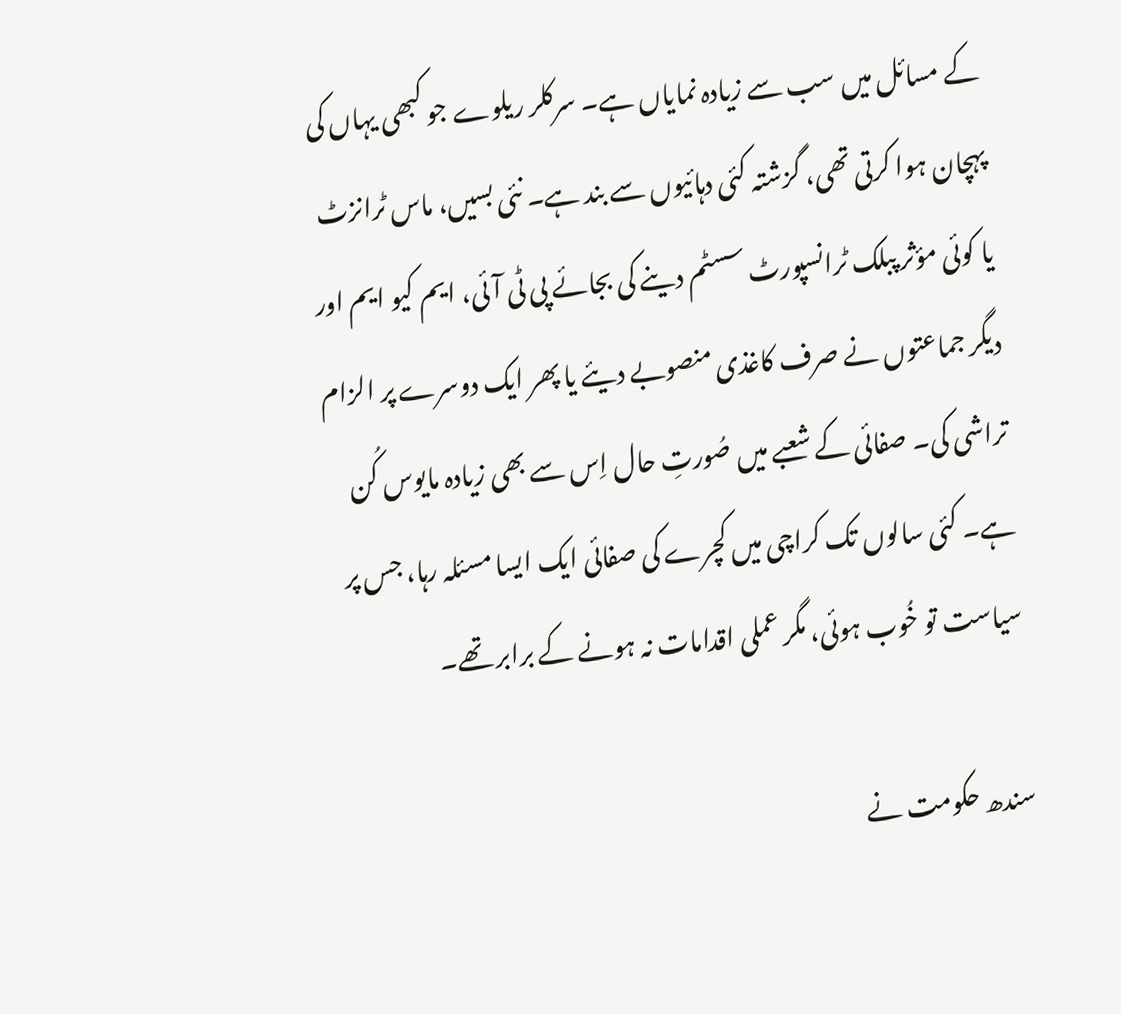کے مسائل میں سب سے زیادہ نمایاں ہے۔ سرکلر ریلوے جو کبھی یہاں کی پہچان ہوا کرتی تھی، گزشتہ کئی دہائیوں سے بند ہے۔ نئی بسیں، ماس ٹرانزٹ یا کوئی مؤثر پبلک ٹرانسپورٹ سسٹم دینے کی بجائے پی ٹی آئی، ایم کیو ایم اور دیگر جماعتوں نے صرف کاغذی منصوبے دیئے یا پھر ایک دوسرے پر الزام تراشی کی۔ صفائی کے شعبے میں صُورتِ حال اِس سے بھی زیادہ مایوس کُن ہے۔ کئی سالوں تک کراچی میں کچرے کی صفائی ایک ایسا مسئلہ رہا، جس پر سیاست تو خُوب ہوئی، مگر عملی اقدامات نہ ہونے کے برابر تھے۔

سندھ حکومت نے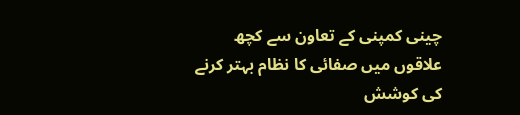چینی کمپنی کے تعاون سے کچھ علاقوں میں صفائی کا نظام بہتر کرنے کی کوشش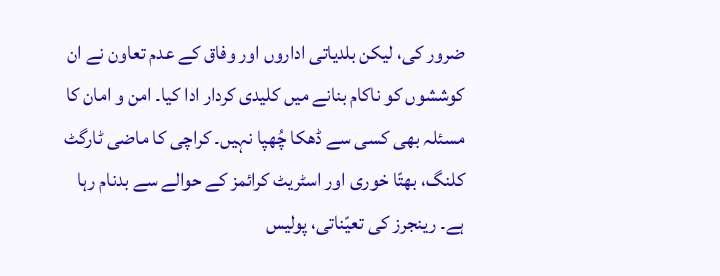ضرور کی، لیکن بلدیاتی اداروں اور وفاق کے عدم تعاون نے ان کوششوں کو ناکام بنانے میں کلیدی کردار ادا کیا۔ امن و امان کا مسئلہ بھی کسی سے ڈھکا چُھپا نہیں۔ کراچی کا ماضی ٹارگٹ کلنگ، بھتّا خوری اور اسٹریٹ کرائمز کے حوالے سے بدنام رہا ہے۔ رینجرز کی تعیّناتی، پولیس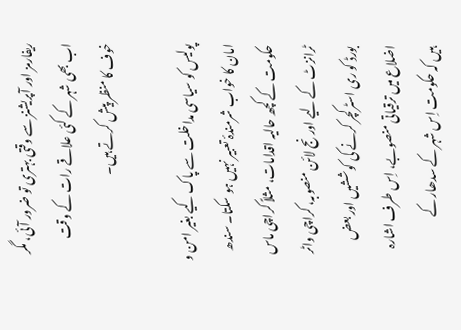ریفارمز اور آپریشنز سے وقتی بہتری تو ضرور آئی، مگر اب بھی شہر کے کئی علاقے رات کے وقت خوف کا منظر پیش کرتے ہیں۔

پولیس کو سیاسی مداخلت سے پاک کیے بغیر امن و امان کا خواب شرمندۂ تعبیر نہیں ہو سکتا۔ سندھ حکومت کے کچھ حالیہ اقدامات، مثلاً کراچی ماس ٹرانزٹ کے لیے اورنج لائن منصوبہ، کراچی واٹر بورڈ کو ری اسٹرکچر کرنے کی کوششیں اور بعض اضلاع میں ترقیاتی منصوبے، اِس طرف اشارہ ہیں کہ حکومت اِس شہر کے سدھار کے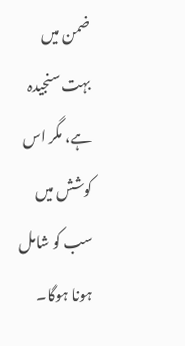ضمن میں بہت سنجیدہ ہے، مگر اس کوشش میں سب کو شامل ہونا ہوگا۔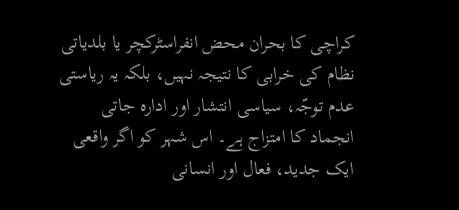کراچی کا بحران محض انفراسٹرکچر یا بلدیاتی نظام کی خرابی کا نتیجہ نہیں، بلکہ یہ ریاستی عدم توجّہ، سیاسی انتشار اور ادارہ جاتی انجماد کا امتزاج ہے۔ اس شہر کو اگر واقعی ایک جدید، فعال اور انسانی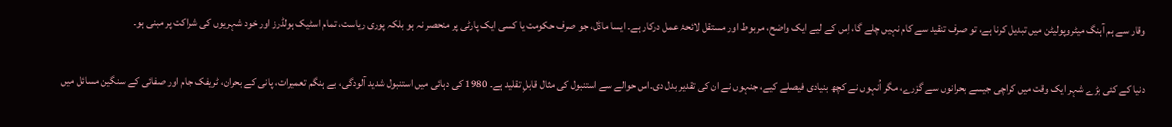وقار سے ہم آہنگ میٹروپولیٹن میں تبدیل کرنا ہے، تو صرف تنقید سے کام نہیں چلے گا، اِس کے لیے ایک واضح، مربوط اور مستقل لائحۂ عمل درکار ہے۔ ایسا ماڈل، جو صرف حکومت یا کسی ایک پارٹی پر منحصر نہ ہو بلکہ پوری ریاست، تمام اسٹیک ہولڈرز اور خود شہریوں کی شراکت پر مبنی ہو۔

دنیا کے کئی بڑے شہر ایک وقت میں کراچی جیسے بحرانوں سے گزرے، مگر اُنہوں نے کچھ بنیادی فیصلے کیے، جنہوں نے ان کی تقدیر بدل دی۔اس حوالے سے استنبول کی مثال قابلِ تقلید ہے۔ 1980 کی دہائی میں استنبول شدید آلودگی، بے ہنگم تعمیرات، پانی کے بحران، ٹریفک جام اور صفائی کے سنگین مسائل میں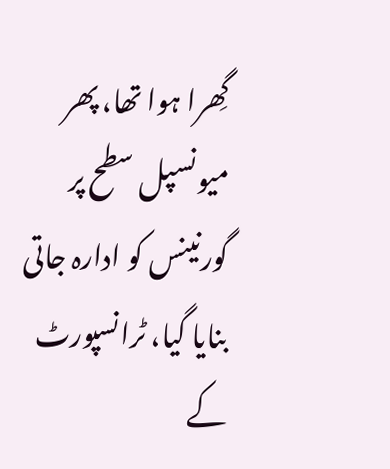گِھرا ہوا تھا، پھر میونسپل سطح پر گورنینس کو ادارہ جاتی بنایا گیا، ٹرانسپورٹ کے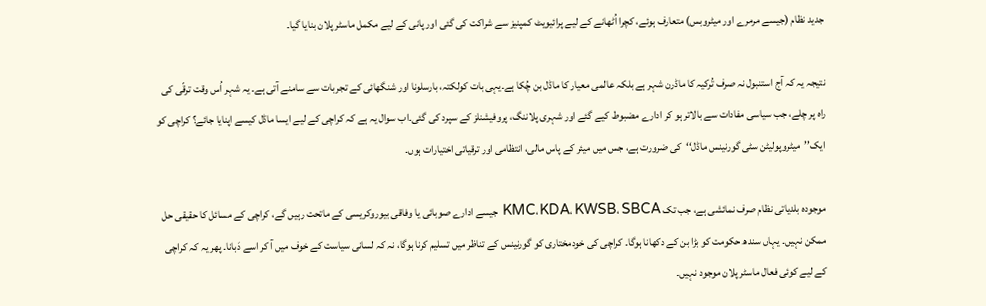جدید نظام (جیسے مرمرے اور میٹروبس) متعارف ہوئے، کچرا اُٹھانے کے لیے پرائیویٹ کمپنیز سے شراکت کی گئی اور پانی کے لیے مکمل ماسٹر پلان بنایا گیا۔

نتیجہ یہ کہ آج استنبول نہ صرف تُرکیہ کا ماڈرن شہر ہے بلکہ عالمی معیار کا ماڈل بن چُکا ہے۔یہی بات کولکتہ، بارسلونا اور شنگھائی کے تجربات سے سامنے آتی ہے۔ یہ شہر اُس وقت ترقّی کی راہ پر چلے، جب سیاسی مفادات سے بالاتر ہو کر ادارے مضبوط کیے گئے اور شہری پلاننگ، پروفیشنلز کے سپرد کی گئی۔اب سوال یہ ہے کہ کراچی کے لیے ایسا ماڈل کیسے اپنایا جائے؟ کراچی کو ایک’’میٹروپولیٹن سٹی گورنینس ماڈل‘‘کی ضرورت ہے، جس میں میئر کے پاس مالی، انتظامی اور ترقیاتی اختیارات ہوں۔

موجودہ بلدیاتی نظام صرف نمائشی ہے، جب تک KMC، KDA، KWSB، SBCA جیسے ادارے صوبائی یا وفاقی بیوروکریسی کے ماتحت رہیں گے، کراچی کے مسائل کا حقیقی حل ممکن نہیں۔ یہاں سندھ حکومت کو بڑا بن کے دکھانا ہوگا۔ کراچی کی خودمختاری کو گورنینس کے تناظر میں تسلیم کرنا ہوگا، نہ کہ لسانی سیاست کے خوف میں آ کر اسے دَبانا۔ پھر یہ کہ کراچی کے لیے کوئی فعال ماسٹر پلان موجود نہیں۔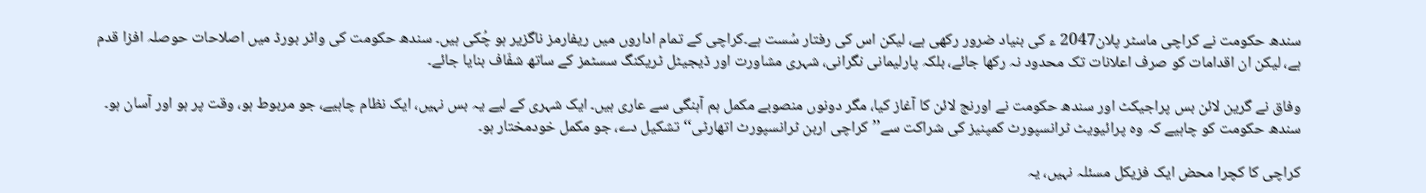سندھ حکومت نے کراچی ماسٹر پلان2047 ء کی بنیاد ضرور رکھی ہے، لیکن اس کی رفتار سُست ہے۔کراچی کے تمام اداروں میں ریفارمز ناگزیر ہو چُکی ہیں۔ سندھ حکومت کی واٹر بورڈ میں اصلاحات حوصلہ افزا قدم ہے، لیکن ان اقدامات کو صرف اعلانات تک محدود نہ رکھا جائے، بلکہ پارلیمانی نگرانی، شہری مشاورت اور ڈیجیٹل ٹریکنگ سسٹمز کے ساتھ شفّاف بنایا جائے۔

وفاق نے گرین لائن بس پراجیکٹ اور سندھ حکومت نے اورنج لائن کا آغاز کیا، مگر دونوں منصوبے مکمل ہم آہنگی سے عاری ہیں۔ ایک شہری کے لیے یہ بس نہیں، ایک نظام چاہیے، جو مربوط ہو، وقت پر ہو اور آسان ہو۔ سندھ حکومت کو چاہیے کہ وہ پرائیویٹ ٹرانسپورٹ کمپنیز کی شراکت سے’’کراچی اربن ٹرانسپورٹ اتھارٹی‘‘ تشکیل دے، جو مکمل خودمختار ہو۔

کراچی کا کچرا محض ایک فزیکل مسئلہ نہیں، یہ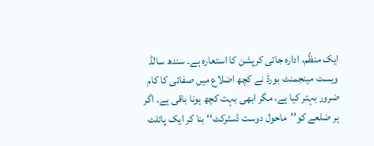ایک منظّم، ادارہ جاتی کرپشن کا استعارہ ہے۔ سندھ سالڈ ویسٹ مینجمنٹ بورڈ نے کچھ اضلاع میں صفائی کا کام ضرور بہتر کیا ہے، مگر ابھی بہت کچھ ہونا باقی ہے۔ اگر ہر ضلعے کو’’ماحول دوست ڈسٹرکٹ‘‘ بنا کر ایک پائلٹ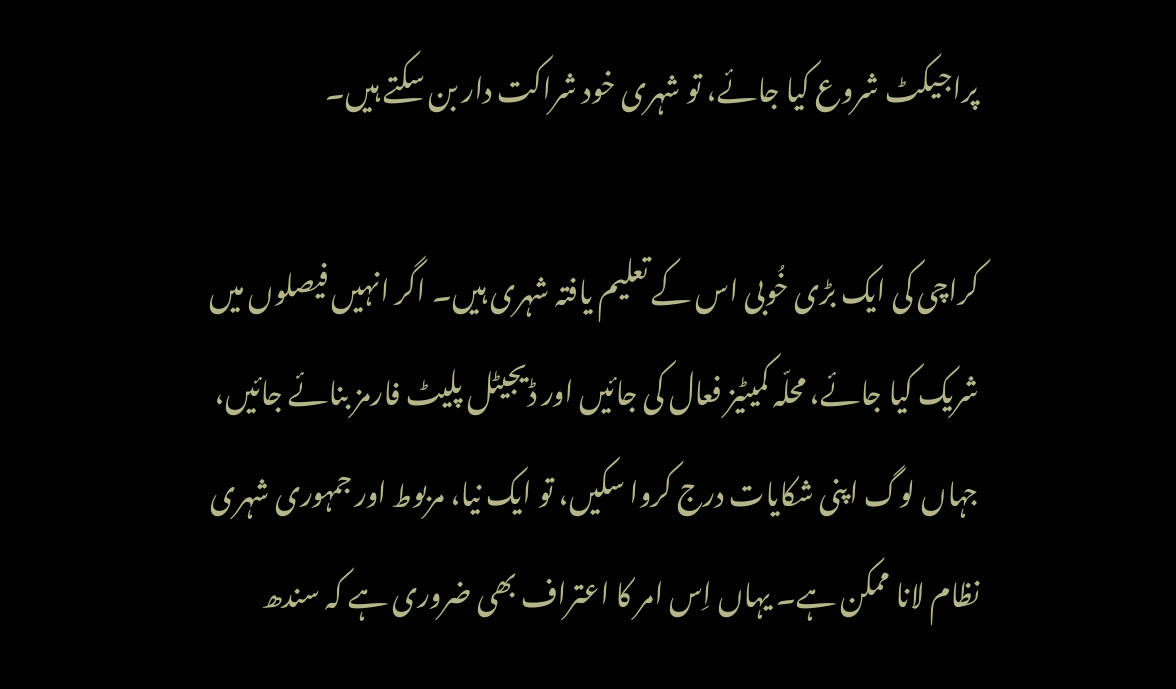پراجیکٹ شروع کیا جائے، تو شہری خود شراکت دار بن سکتے ہیں۔

کراچی کی ایک بڑی خُوبی اس کے تعلیم یافتہ شہری ہیں۔ اگر انہیں فیصلوں میں شریک کیا جائے، محلّہ کمیٹیز فعال کی جائیں اور ڈیجیٹل پلیٹ فارمز بنائے جائیں، جہاں لوگ اپنی شکایات درج کروا سکیں، تو ایک نیا، مربوط اور جمہوری شہری نظام لانا ممکن ہے۔ یہاں اِس امر کا اعتراف بھی ضروری ہے کہ سندھ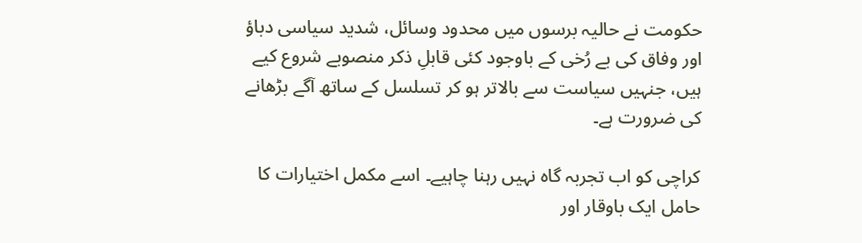حکومت نے حالیہ برسوں میں محدود وسائل، شدید سیاسی دباؤ اور وفاق کی بے رُخی کے باوجود کئی قابلِ ذکر منصوبے شروع کیے ہیں، جنہیں سیاست سے بالاتر ہو کر تسلسل کے ساتھ آگے بڑھانے کی ضرورت ہے۔

کراچی کو اب تجربہ گاہ نہیں رہنا چاہیے۔ اسے مکمل اختیارات کا حامل ایک باوقار اور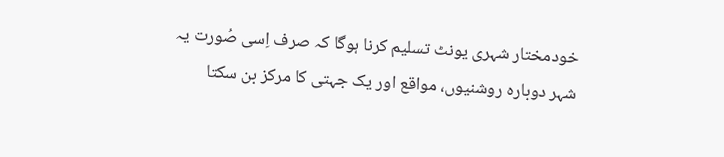خودمختار شہری یونٹ تسلیم کرنا ہوگا کہ صرف اِسی صُورت یہ شہر دوبارہ روشنیوں، مواقع اور یک جہتی کا مرکز بن سکتا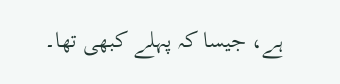ہے، جیسا کہ پہلے کبھی تھا۔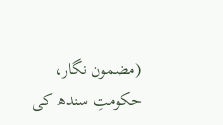(مضمون نگار، حکومتِ سندھ کی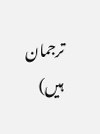ترجمان ہیں)